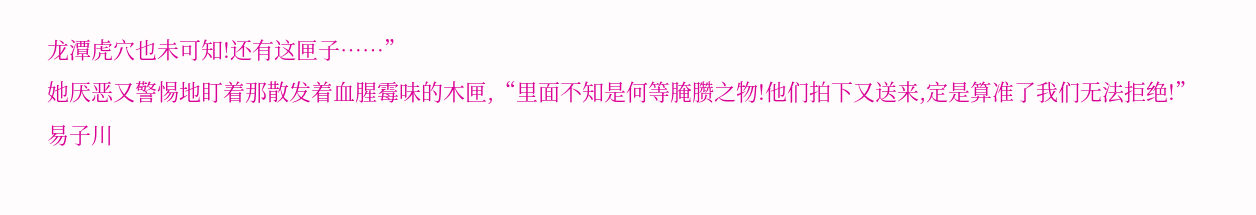龙潭虎穴也未可知!还有这匣子……”
她厌恶又警惕地盯着那散发着血腥霉味的木匣,“里面不知是何等腌臜之物!他们拍下又送来,定是算准了我们无法拒绝!”
易子川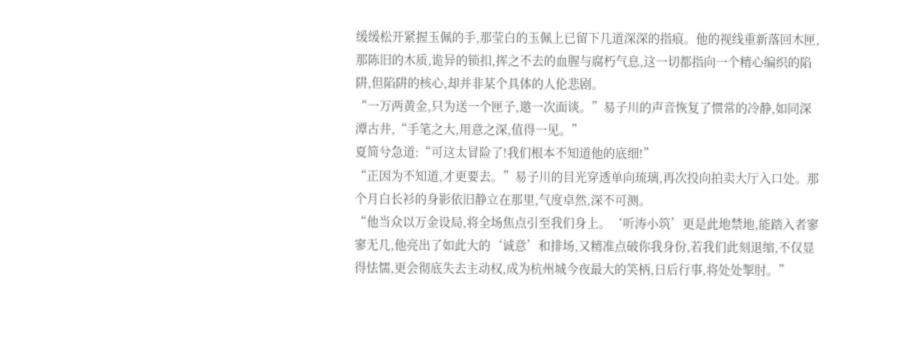缓缓松开紧握玉佩的手,那莹白的玉佩上已留下几道深深的指痕。他的视线重新落回木匣,那陈旧的木质,诡异的锁扣,挥之不去的血腥与腐朽气息,这一切都指向一个精心编织的陷阱,但陷阱的核心,却并非某个具体的人伦悲剧。
“一万两黄金,只为送一个匣子,邀一次面谈。”易子川的声音恢复了惯常的冷静,如同深潭古井,“手笔之大,用意之深,值得一见。”
夏简兮急道:“可这太冒险了!我们根本不知道他的底细!”
“正因为不知道,才更要去。”易子川的目光穿透单向琉璃,再次投向拍卖大厅入口处。那个月白长衫的身影依旧静立在那里,气度卓然,深不可测。
“他当众以万金设局,将全场焦点引至我们身上。‘听涛小筑’更是此地禁地,能踏入者寥寥无几,他亮出了如此大的‘诚意’和排场,又精准点破你我身份,若我们此刻退缩,不仅显得怯懦,更会彻底失去主动权,成为杭州城今夜最大的笑柄,日后行事,将处处掣肘。”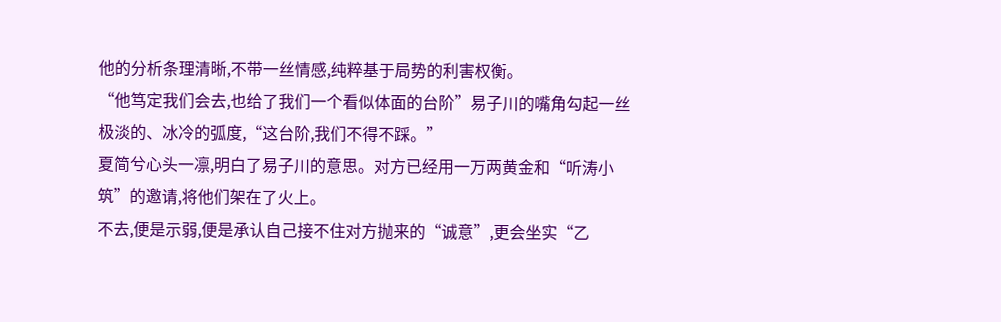他的分析条理清晰,不带一丝情感,纯粹基于局势的利害权衡。
“他笃定我们会去,也给了我们一个看似体面的台阶”易子川的嘴角勾起一丝极淡的、冰冷的弧度,“这台阶,我们不得不踩。”
夏简兮心头一凛,明白了易子川的意思。对方已经用一万两黄金和“听涛小筑”的邀请,将他们架在了火上。
不去,便是示弱,便是承认自己接不住对方抛来的“诚意”,更会坐实“乙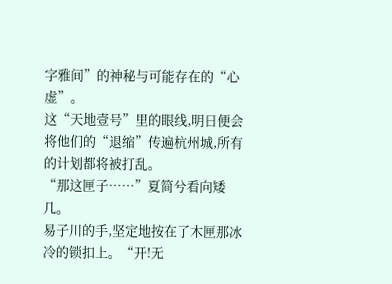字雅间”的神秘与可能存在的“心虚”。
这“天地壹号”里的眼线,明日便会将他们的“退缩”传遍杭州城,所有的计划都将被打乱。
“那这匣子……”夏简兮看向矮几。
易子川的手,坚定地按在了木匣那冰冷的锁扣上。“开!无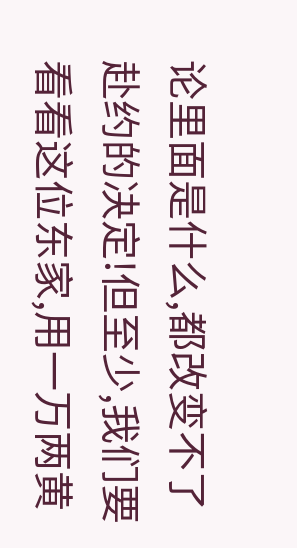论里面是什么,都改变不了赴约的决定!但至少,我们要看看这位东家,用一万两黄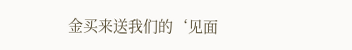金买来送我们的‘见面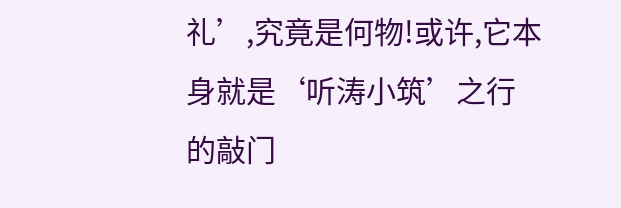礼’,究竟是何物!或许,它本身就是‘听涛小筑’之行的敲门